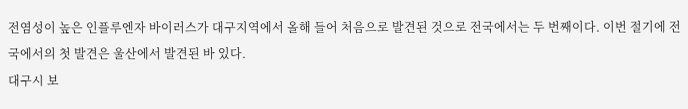전염성이 높은 인플루엔자 바이러스가 대구지역에서 올해 들어 처음으로 발견된 것으로 전국에서는 두 번째이다. 이번 절기에 전국에서의 첫 발견은 울산에서 발견된 바 있다.
대구시 보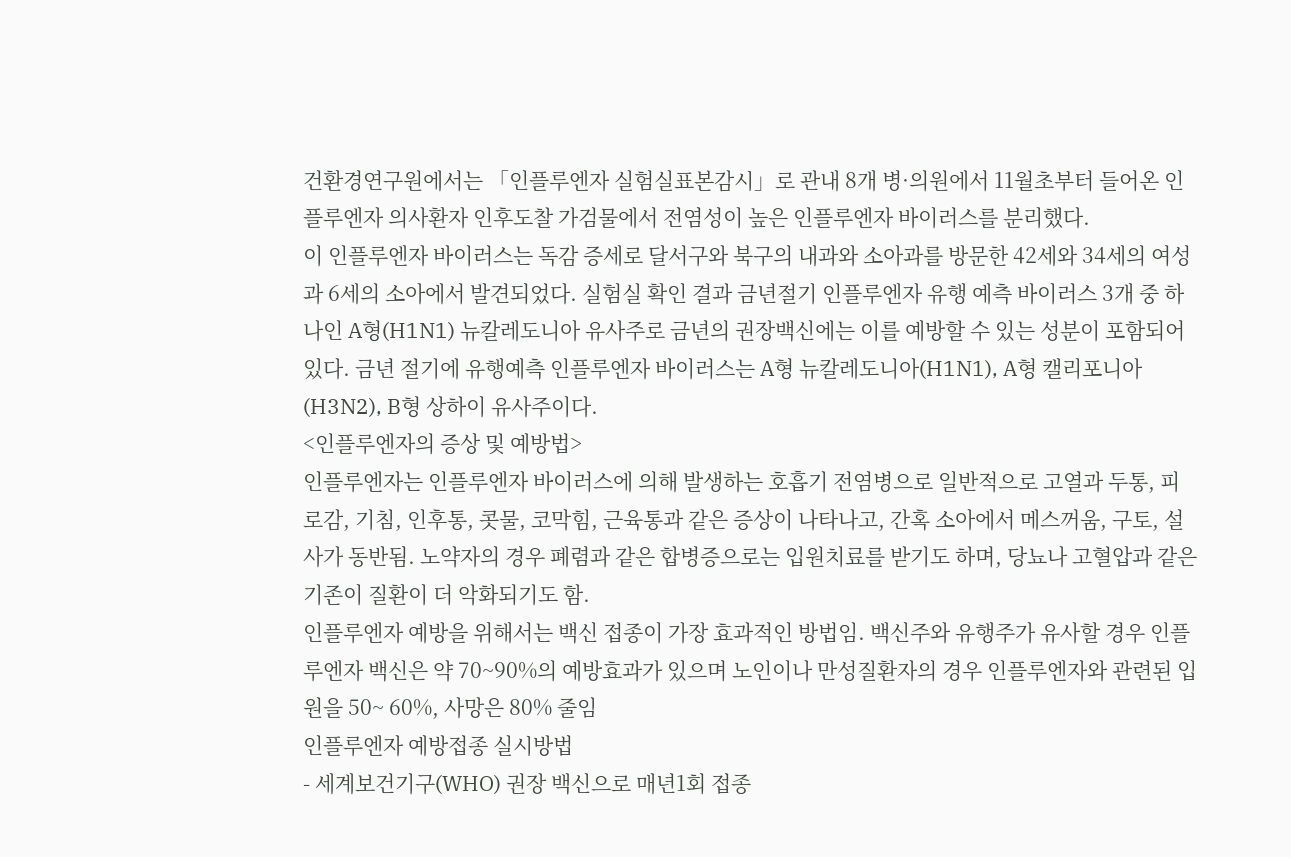건환경연구원에서는 「인플루엔자 실험실표본감시」로 관내 8개 병·의원에서 11월초부터 들어온 인플루엔자 의사환자 인후도찰 가검물에서 전염성이 높은 인플루엔자 바이러스를 분리했다.
이 인플루엔자 바이러스는 독감 증세로 달서구와 북구의 내과와 소아과를 방문한 42세와 34세의 여성과 6세의 소아에서 발견되었다. 실험실 확인 결과 금년절기 인플루엔자 유행 예측 바이러스 3개 중 하나인 A형(H1N1) 뉴칼레도니아 유사주로 금년의 권장백신에는 이를 예방할 수 있는 성분이 포함되어 있다. 금년 절기에 유행예측 인플루엔자 바이러스는 A형 뉴칼레도니아(H1N1), A형 캘리포니아(H3N2), B형 상하이 유사주이다.
<인플루엔자의 증상 및 예방법>
인플루엔자는 인플루엔자 바이러스에 의해 발생하는 호흡기 전염병으로 일반적으로 고열과 두통, 피로감, 기침, 인후통, 콧물, 코막힘, 근육통과 같은 증상이 나타나고, 간혹 소아에서 메스꺼움, 구토, 설사가 동반됨. 노약자의 경우 폐렴과 같은 합병증으로는 입원치료를 받기도 하며, 당뇨나 고혈압과 같은 기존이 질환이 더 악화되기도 함.
인플루엔자 예방을 위해서는 백신 접종이 가장 효과적인 방법임. 백신주와 유행주가 유사할 경우 인플루엔자 백신은 약 70~90%의 예방효과가 있으며 노인이나 만성질환자의 경우 인플루엔자와 관련된 입원을 50~ 60%, 사망은 80% 줄임
인플루엔자 예방접종 실시방법
- 세계보건기구(WHO) 권장 백신으로 매년1회 접종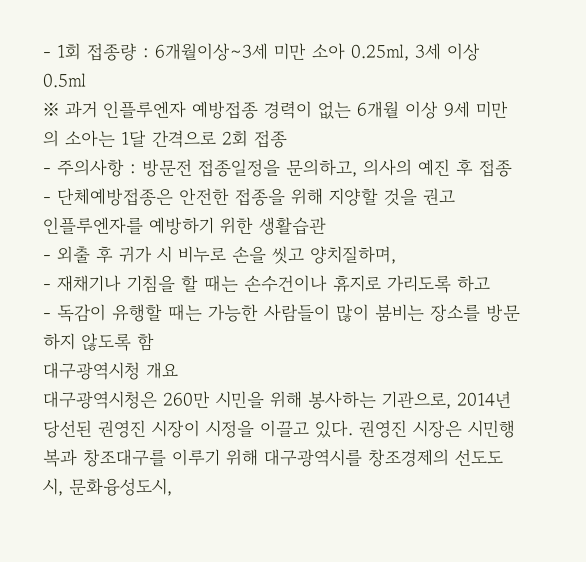- 1회 접종량 : 6개월이상∼3세 미만 소아 0.25㎖, 3세 이상 0.5㎖
※ 과거 인플루엔자 예방접종 경력이 없는 6개월 이상 9세 미만의 소아는 1달 간격으로 2회 접종
- 주의사항 : 방문전 접종일정을 문의하고, 의사의 예진 후 접종
- 단체예방접종은 안전한 접종을 위해 지양할 것을 권고
인플루엔자를 예방하기 위한 생활습관
- 외출 후 귀가 시 비누로 손을 씻고 양치질하며,
- 재채기나 기침을 할 때는 손수건이나 휴지로 가리도록 하고
- 독감이 유행할 때는 가능한 사람들이 많이 붐비는 장소를 방문하지 않도록 함
대구광역시청 개요
대구광역시청은 260만 시민을 위해 봉사하는 기관으로, 2014년 당선된 권영진 시장이 시정을 이끌고 있다. 권영진 시장은 시민행복과 창조대구를 이루기 위해 대구광역시를 창조경제의 선도도시, 문화융성도시,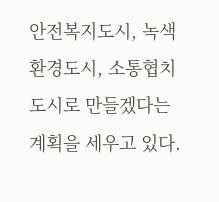안전복지도시, 녹색환경도시, 소통협치도시로 만들겠다는 계획을 세우고 있다.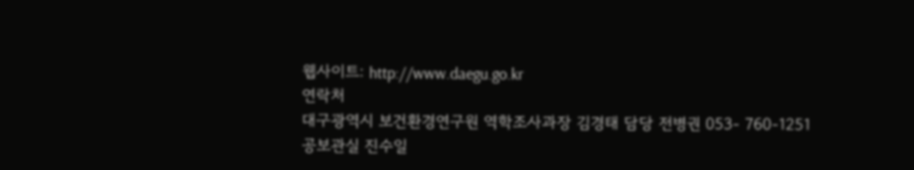웹사이트: http://www.daegu.go.kr
연락처
대구광역시 보건환경연구원 역학조사과장 김경태 담당 전병권 053- 760-1251
공보관실 진수일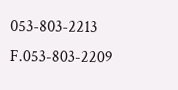053-803-2213 F.053-803-2209